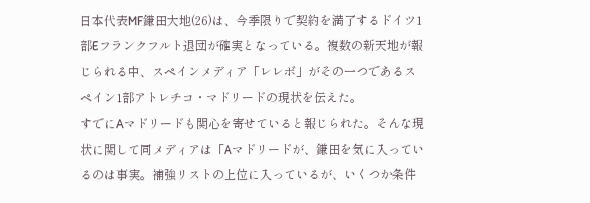日本代表MF鎌田大地(26)は、今季限りで契約を満了するドイツ1部Eフランクフルト退団が確実となっている。複数の新天地が報じられる中、スペインメディア「レレボ」がその一つであるスペイン1部アトレチコ・マドリードの現状を伝えた。
すでにAマドリードも関心を寄せていると報じられた。そんな現状に関して同メディアは「Aマドリードが、鎌田を気に入っているのは事実。補強リストの上位に入っているが、いくつか条件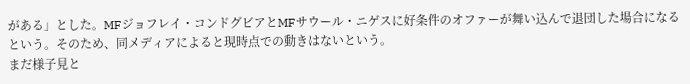がある」とした。MFジョフレイ・コンドグビアとMFサウール・ニゲスに好条件のオファーが舞い込んで退団した場合になるという。そのため、同メディアによると現時点での動きはないという。
まだ様子見と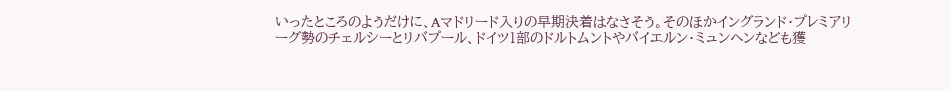いったところのようだけに、Aマドリード入りの早期決着はなさそう。そのほかイングランド・プレミアリーグ勢のチェルシーとリバプール、ドイツ1部のドルトムントやバイエルン・ミュンヘンなども獲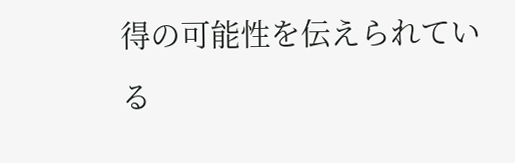得の可能性を伝えられている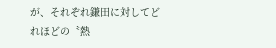が、それぞれ鎌田に対してどれほどの〝熱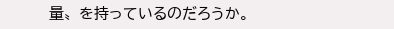量〟を持っているのだろうか。